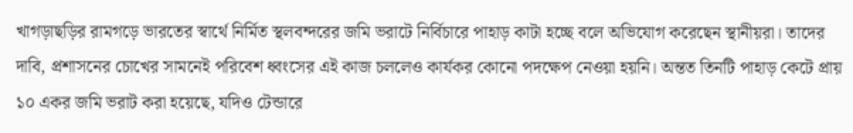খাগড়াছড়ির রামগড়ে ভারতের স্বার্থে নির্মিত স্থলবন্দরের জমি ভরাটে নির্বিচারে পাহাড় কাটা হচ্ছে বলে অভিযোগ করেছেন স্থানীয়রা। তাদের দাবি, প্রশাসনের চোখের সামনেই পরিবেশ ধ্বংসের এই কাজ চললেও কার্যকর কোনো পদক্ষেপ নেওয়া হয়নি। অন্তত তিনটি পাহাড় কেটে প্রায় ১০ একর জমি ভরাট করা হয়েছে, যদিও টেন্ডারে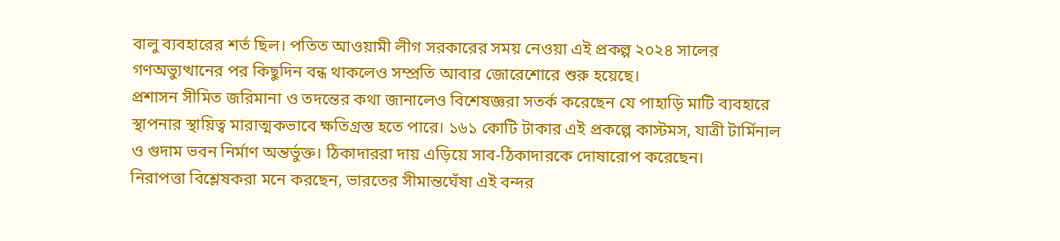বালু ব্যবহারের শর্ত ছিল। পতিত আওয়ামী লীগ সরকারের সময় নেওয়া এই প্রকল্প ২০২৪ সালের গণঅভ্যুত্থানের পর কিছুদিন বন্ধ থাকলেও সম্প্রতি আবার জোরেশোরে শুরু হয়েছে।
প্রশাসন সীমিত জরিমানা ও তদন্তের কথা জানালেও বিশেষজ্ঞরা সতর্ক করেছেন যে পাহাড়ি মাটি ব্যবহারে স্থাপনার স্থায়িত্ব মারাত্মকভাবে ক্ষতিগ্রস্ত হতে পারে। ১৬১ কোটি টাকার এই প্রকল্পে কাস্টমস, যাত্রী টার্মিনাল ও গুদাম ভবন নির্মাণ অন্তর্ভুক্ত। ঠিকাদাররা দায় এড়িয়ে সাব-ঠিকাদারকে দোষারোপ করেছেন।
নিরাপত্তা বিশ্লেষকরা মনে করছেন, ভারতের সীমান্তঘেঁষা এই বন্দর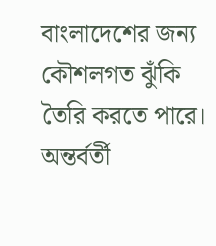বাংলাদেশের জন্য কৌশলগত ঝুঁকি তৈরি করতে পারে। অন্তর্বর্তী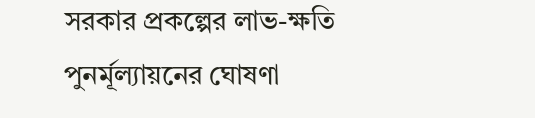সরকার প্রকল্পের লাভ-ক্ষতি পুনর্মূল্যায়নের ঘোষণা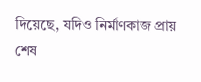দিয়েছে, যদিও নির্মাণকাজ প্রায় শেষ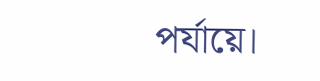পর্যায়ে।